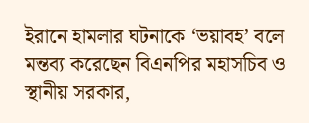ইরানে হামলার ঘটনাকে ‘ভয়াবহ’ বলে মন্তব্য করেছেন বিএনপির মহাসচিব ও স্থানীয় সরকার,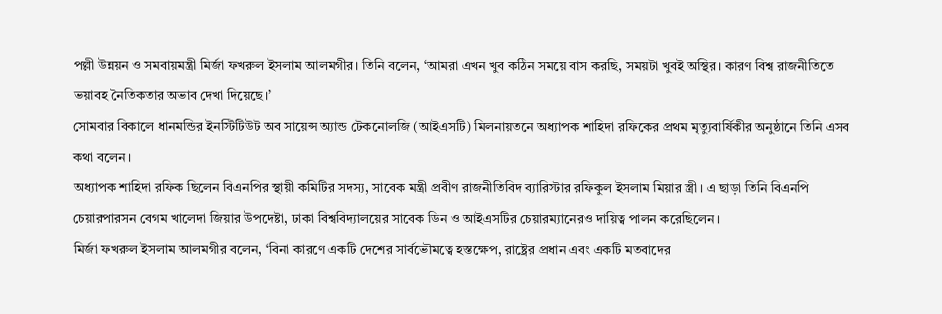পল্লী উন্নয়ন ও সমবায়মন্ত্রী মির্জা ফখরুল ইসলাম আলমগীর। তিনি বলেন, ‘আমরা এখন খুব কঠিন সময়ে বাস করছি, সময়টা খুবই অস্থির। কারণ বিশ্ব রাজনীতিতে ভয়াবহ নৈতিকতার অভাব দেখা দিয়েছে।’
সোমবার বিকালে ধানমন্ডির ইনস্টিটিউট অব সায়েন্স অ্যান্ড টেকনোলজি (আইএসটি) মিলনায়তনে অধ্যাপক শাহিদা রফিকের প্রথম মৃত্যুবার্ষিকীর অনুষ্ঠানে তিনি এসব কথা বলেন।
অধ্যাপক শাহিদা রফিক ছিলেন বিএনপির স্থায়ী কমিটির সদস্য, সাবেক মন্ত্রী প্রবীণ রাজনীতিবিদ ব্যারিস্টার রফিকুল ইসলাম মিয়ার স্ত্রী। এ ছাড়া তিনি বিএনপি চেয়ারপারসন বেগম খালেদা জিয়ার উপদেষ্টা, ঢাকা বিশ্ববিদ্যালয়ের সাবেক ডিন ও আইএসটির চেয়ারম্যানেরও দায়িত্ব পালন করেছিলেন।
মির্জা ফখরুল ইসলাম আলমগীর বলেন, ‘বিনা কারণে একটি দেশের সার্বভৌমত্বে হস্তক্ষেপ, রাষ্ট্রের প্রধান এবং একটি মতবাদের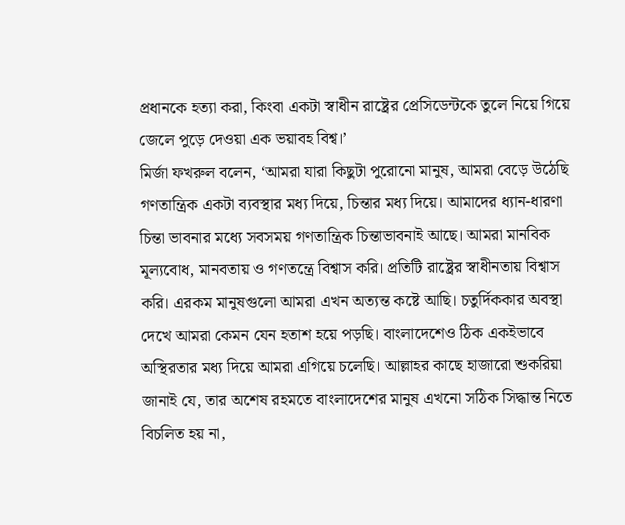প্রধানকে হত্যা করা, কিংবা একটা স্বাধীন রাষ্ট্রের প্রেসিডেন্টকে তুলে নিয়ে গিয়ে জেলে পুড়ে দেওয়া এক ভয়াবহ বিশ্ব।’
মির্জা ফখরুল বলেন, ‘আমরা যারা কিছুটা পুরোনো মানুষ, আমরা বেড়ে উঠেছি গণতান্ত্রিক একটা ব্যবস্থার মধ্য দিয়ে, চিন্তার মধ্য দিয়ে। আমাদের ধ্যান-ধারণা চিন্তা ভাবনার মধ্যে সবসময় গণতান্ত্রিক চিন্তাভাবনাই আছে। আমরা মানবিক মূল্যবোধ, মানবতায় ও গণতন্ত্রে বিশ্বাস করি। প্রতিটি রাষ্ট্রের স্বাধীনতায় বিশ্বাস করি। এরকম মানুষগুলো আমরা এখন অত্যন্ত কষ্টে আছি। চতুর্দিককার অবস্থা দেখে আমরা কেমন যেন হতাশ হয়ে পড়ছি। বাংলাদেশেও ঠিক একইভাবে অস্থিরতার মধ্য দিয়ে আমরা এগিয়ে চলেছি। আল্লাহর কাছে হাজারো শুকরিয়া জানাই যে, তার অশেষ রহমতে বাংলাদেশের মানুষ এখনো সঠিক সিদ্ধান্ত নিতে বিচলিত হয় না,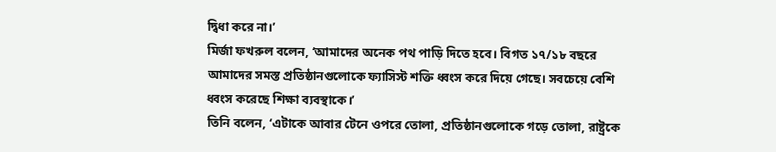দ্বিধা করে না।’
মির্জা ফখরুল বলেন, ‘আমাদের অনেক পথ পাড়ি দিতে হবে। বিগত ১৭/১৮ বছরে আমাদের সমস্ত প্রতিষ্ঠানগুলোকে ফ্যাসিস্ট শক্তি ধ্বংস করে দিয়ে গেছে। সবচেয়ে বেশি ধ্বংস করেছে শিক্ষা ব্যবস্থাকে।’
তিনি বলেন, ‘এটাকে আবার টেনে ওপরে তোলা, প্রতিষ্ঠানগুলোকে গড়ে তোলা, রাষ্ট্রকে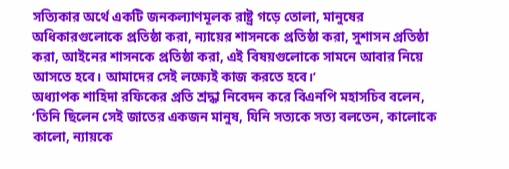সত্যিকার অর্থে একটি জনকল্যাণমূলক রাষ্ট্র গড়ে তোলা, মানুষের অধিকারগুলোকে প্রতিষ্ঠা করা, ন্যায়ের শাসনকে প্রতিষ্ঠা করা, সুশাসন প্রতিষ্ঠা করা, আইনের শাসনকে প্রতিষ্ঠা করা, এই বিষয়গুলোকে সামনে আবার নিয়ে আসতে হবে। আমাদের সেই লক্ষ্যেই কাজ করতে হবে।’
অধ্যাপক শাহিদা রফিকের প্রতি শ্রদ্ধা নিবেদন করে বিএনপি মহাসচিব বলেন, ‘তিনি ছিলেন সেই জাতের একজন মানুষ, যিনি সত্যকে সত্য বলতেন, কালোকে কালো, ন্যায়কে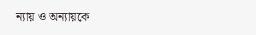ন্যায় ও অন্যায়কে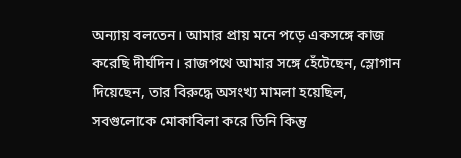অন্যায় বলতেন। আমার প্রায় মনে পড়ে একসঙ্গে কাজ করেছি দীর্ঘদিন। রাজপথে আমার সঙ্গে হেঁটেছেন, স্লোগান দিয়েছেন, তার বিরুদ্ধে অসংখ্য মামলা হয়েছিল, সবগুলোকে মোকাবিলা করে তিনি কিন্তু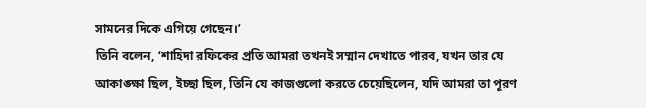সামনের দিকে এগিয়ে গেছেন।’
তিনি বলেন, ‘শাহিদা রফিকের প্রতি আমরা তখনই সম্মান দেখাতে পারব, যখন তার যে আকাঙ্ক্ষা ছিল, ইচ্ছা ছিল, তিনি যে কাজগুলো করতে চেয়েছিলেন, যদি আমরা তা পূরণ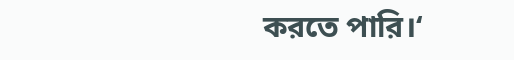করতে পারি।‘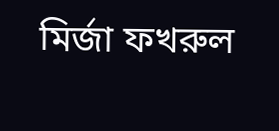মির্জা ফখরুল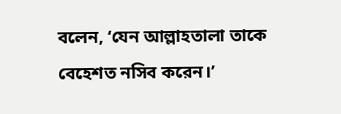বলেন, ‘যেন আল্লাহতালা তাকে বেহেশত নসিব করেন।’